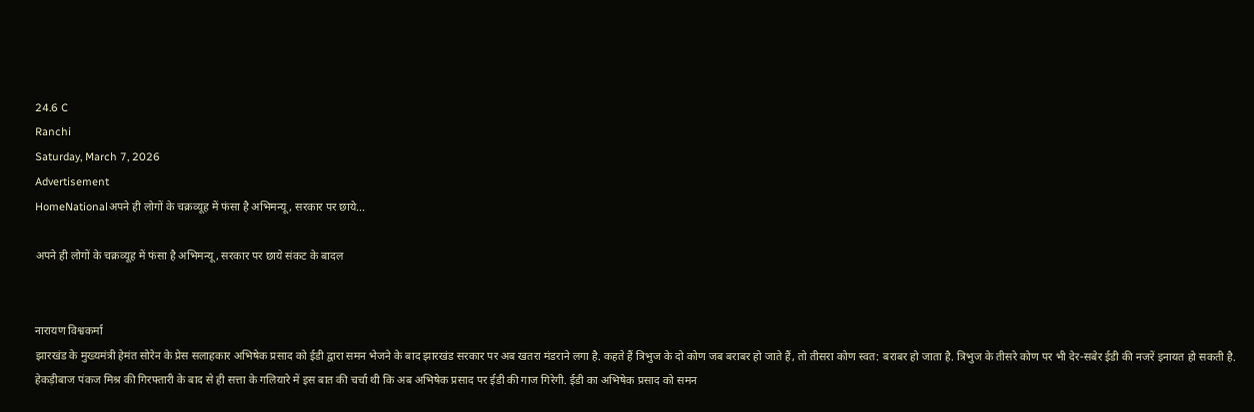24.6 C
Ranchi
Saturday, March 7, 2026
Advertisement
HomeNationalअपने ही लोगों के चक्रव्यूह में फंसा है अभिमन्यू, सरकार पर छाये...

अपने ही लोगों के चक्रव्यूह में फंसा है अभिमन्यू, सरकार पर छाये संकट के बादल


नारायण विश्वकर्मा
झारखंड के मुख्यमंत्री हेमंत सोरेन के प्रेस सलाहकार अभिषेक प्रसाद को ईडी द्वारा समन भेजने के बाद झारखंड सरकार पर अब खतरा मंडराने लगा है. कहते हैं त्रिभुज के दो कोण जब बराबर हो जाते हैं, तो तीसरा कोण स्वत: बराबर हो जाता है. त्रिभुज के तीसरे कोण पर भी देर-सबेर ईडी की नजरें इनायत हो सकती है. हेकड़ीबाज पंकज मिश्र की गिरफ्तारी के बाद से ही सत्ता के गलियारे में इस बात की चर्चा थी कि अब अभिषेक प्रसाद पर ईडी की गाज गिरेगी. ईडी का अभिषेक प्रसाद को समन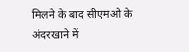मिलने के बाद सीएमओ के अंदरखाने में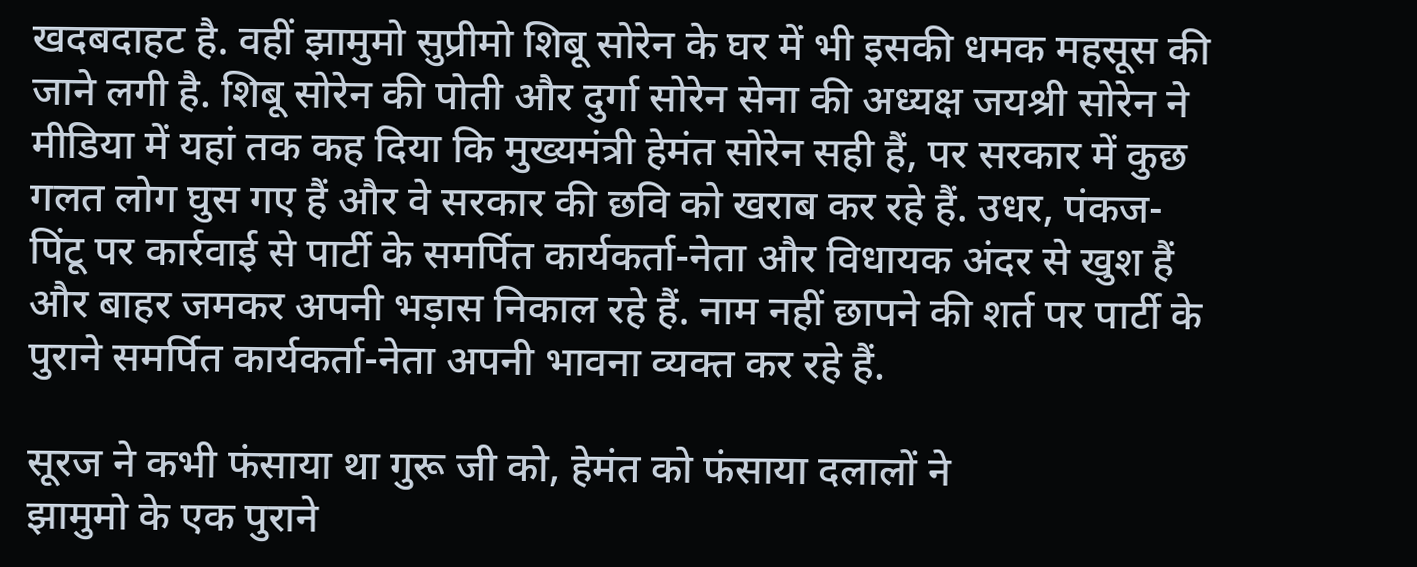खदबदाहट है. वहीं झामुमो सुप्रीमो शिबू सोरेन के घर में भी इसकी धमक महसूस की जाने लगी है. शिबू सोरेन की पोती और दुर्गा सोरेन सेना की अध्यक्ष जयश्री सोरेन ने मीडिया में यहां तक कह दिया कि मुख्यमंत्री हेमंत सोरेन सही हैं, पर सरकार में कुछ गलत लोग घुस गए हैं और वे सरकार की छवि को खराब कर रहे हैं. उधर, पंकज-पिंटू पर कार्रवाई से पार्टी के समर्पित कार्यकर्ता-नेता और विधायक अंदर से खुश हैं और बाहर जमकर अपनी भड़ास निकाल रहे हैं. नाम नहीं छापने की शर्त पर पार्टी के पुराने समर्पित कार्यकर्ता-नेता अपनी भावना व्यक्त कर रहे हैं.

सूरज ने कभी फंसाया था गुरू जी को, हेमंत को फंसाया दलालों ने
झामुमो के एक पुराने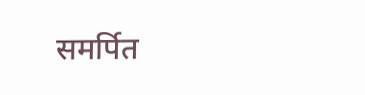समर्पित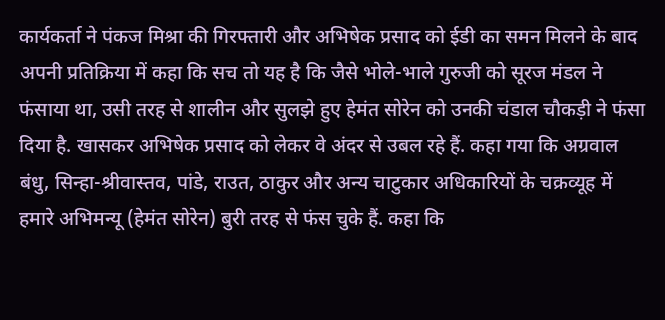कार्यकर्ता ने पंकज मिश्रा की गिरफ्तारी और अभिषेक प्रसाद को ईडी का समन मिलने के बाद अपनी प्रतिक्रिया में कहा कि सच तो यह है कि जैसे भोले-भाले गुरुजी को सूरज मंडल ने फंसाया था, उसी तरह से शालीन और सुलझे हुए हेमंत सोरेन को उनकी चंडाल चौकड़ी ने फंसा दिया है. खासकर अभिषेक प्रसाद को लेकर वे अंदर से उबल रहे हैं. कहा गया कि अग्रवाल बंधु, सिन्हा-श्रीवास्तव, पांडे, राउत, ठाकुर और अन्य चाटुकार अधिकारियों के चक्रव्यूह में हमारे अभिमन्यू (हेमंत सोरेन) बुरी तरह से फंस चुके हैं. कहा कि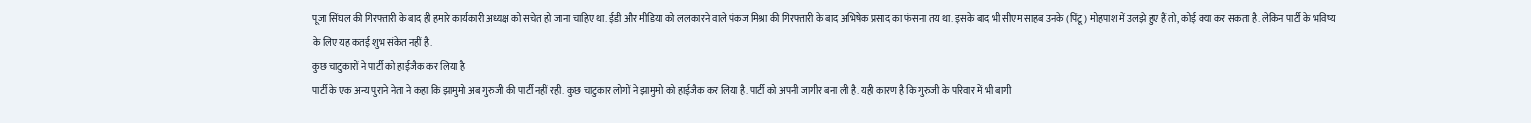पूजा सिंघल की गिरफ्तारी के बाद ही हमारे कार्यकारी अध्यक्ष को सचेत हो जाना चाहिए था. ईडी और मीडिया को ललकारने वाले पंकज मिश्रा की गिरफ्तारी के बाद अभिषेक प्रसाद का फंसना तय था. इसके बाद भी सीएम साहब उनके (पिंटू) मोहपाश में उलझे हुए हैं तो, कोई क्या कर सकता है. लेकिन पार्टी के भविष्य के लिए यह कतई शुभ संकेत नहीं है.
कुछ चाटुकारों ने पार्टी को हाईजैक कर लिया है
पार्टी के एक अन्य पुराने नेता ने कहा कि झामुमो अब गुरुजी की पार्टी नहीं रही. कुछ चाटुकार लोगों ने झामुमो को हाईजैक कर लिया है. पार्टी को अपनी जागीर बना ली है. यही कारण है कि गुरुजी के परिवार में भी बागी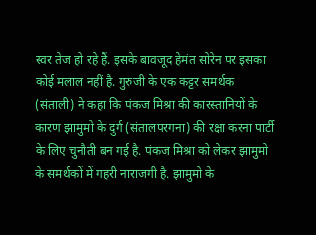स्वर तेज हो रहे हैं. इसके बावजूद हेमंत सोरेन पर इसका कोई मलाल नहीं है. गुरुजी के एक कट्टर समर्थक (संताली) ने कहा कि पंकज मिश्रा की कारस्तानियों के कारण झामुमो के दुर्ग (संतालपरगना) की रक्षा करना पार्टी के लिए चुनौती बन गई है. पंकज मिश्रा को लेकर झामुमो के समर्थकों में गहरी नाराजगी है. झामुमो के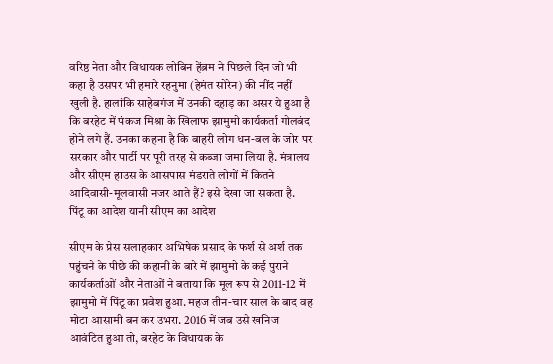वरिष्ठ नेता और विधायक लोबिन हेंब्रम ने पिछले दिन जो भी कहा है उसपर भी हमारे रहनुमा (हेमंत सोरेन) की नींद नहीं खुली है. हालांकि साहेबगंज में उनकी दहाड़ का असर ये हुआ है कि बरहेट में पंकज मिश्रा के खिलाफ झामुमो कार्यकर्ता गोलबंद होने लगे हैं. उनका कहना है कि बाहरी लोग धन-बल के जोर पर सरकार और पार्टी पर पूरी तरह से कब्जा जमा लिया है. मंत्रालय और सीएम हाउस के आसपास मंडराते लोगों में कितने आदिवासी-मूलवासी नजर आते हैं? इसे देखा जा सकता है.
पिंटू का आदेश यानी सीएम का आदेश

सीएम के प्रेस सलाहकार अभिषेक प्रसाद के फर्श से अर्श तक पहुंचने के पीछे की कहानी के बारे में झामुमो के कई पुराने कार्यकर्ताओं और नेताओं ने बताया कि मूल रूप से 2011-12 में झामुमो में पिंटू का प्रवेश हुआ. महज तीन-चार साल के बाद वह मोटा आसामी बन कर उभरा. 2016 में जब उसे खनिज आवंटित हुआ तो, बरहेट के विधायक के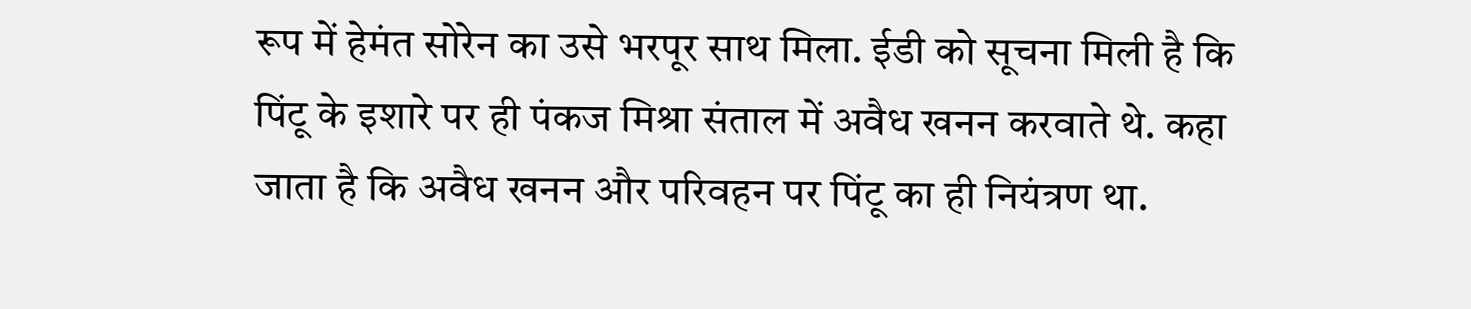रूप में हेमंत सोरेन का उसे भरपूर साथ मिला. ईडी को सूचना मिली है कि पिंटू के इशारे पर ही पंकज मिश्रा संताल में अवैध खनन करवाते थे. कहा जाता है कि अवैध खनन और परिवहन पर पिंटू का ही नियंत्रण था.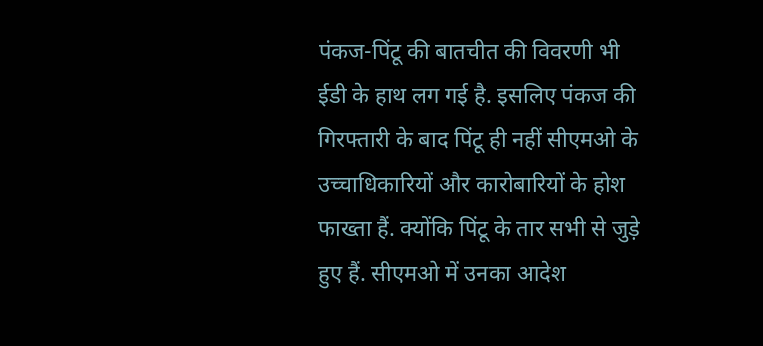पंकज-पिंटू की बातचीत की विवरणी भी ईडी के हाथ लग गई है. इसलिए पंकज की गिरफ्तारी के बाद पिंटू ही नहीं सीएमओ के उच्चाधिकारियों और कारोबारियों के होश फाख्ता हैं. क्योंकि पिंटू के तार सभी से जुड़े हुए हैं. सीएमओ में उनका आदेश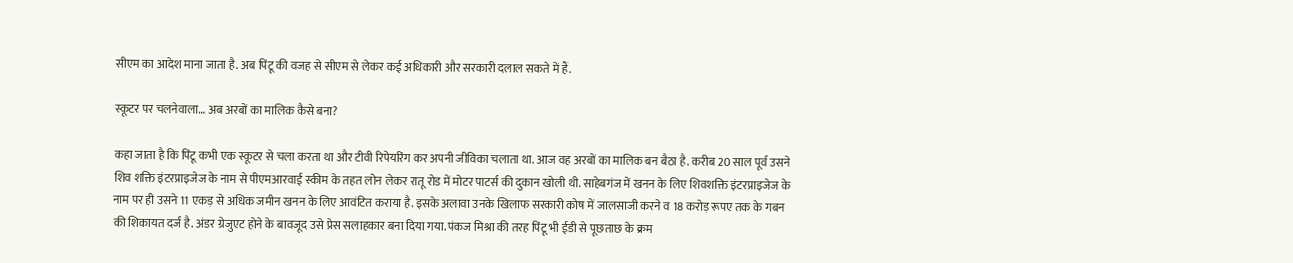सीएम का आदेश माना जाता है. अब पिंटू की वजह से सीएम से लेकर कई अधिकारी और सरकारी दलाल सकते में हैं.

स्कूटर पर चलनेवाला… अब अरबों का मालिक कैसे बना?

कहा जाता है कि पिंटू कभी एक स्कूटर से चला करता था और टीवी रिपेयरिंग कर अपनी जीविका चलाता था. आज वह अरबों का मालिक बन बैठा है. करीब 20 साल पूर्व उसने शिव शक्ति इंटरप्राइजेज के नाम से पीएमआरवाई स्कीम के तहत लोन लेकर रातू रोड में मोटर पाटर्स की दुकान खोली थी. साहेबगंज में खनन के लिए शिवशक्ति इंटरप्राइजेज के नाम पर ही उसने 11 एकड़ से अधिक जमीन खनन के लिए आवंटित कराया है. इसके अलावा उनके खिलाफ सरकारी कोष में जालसाजी करने व 18 करोड़ रूपए तक के गबन की शिकायत दर्ज है. अंडर ग्रेजुएट होने के बावजूद उसे प्रेस सलाहकार बना दिया गया. पंकज मिश्रा की तरह पिंटू भी ईडी से पूछताछ के क्रम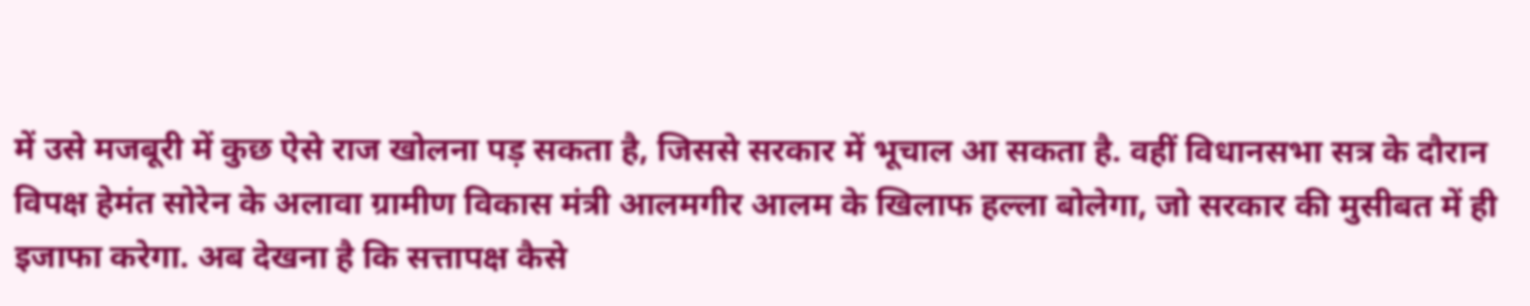में उसे मजबूरी में कुछ ऐसे राज खोलना पड़ सकता है, जिससे सरकार में भूचाल आ सकता है. वहीं विधानसभा सत्र के दौरान विपक्ष हेमंत सोरेन के अलावा ग्रामीण विकास मंत्री आलमगीर आलम के खिलाफ हल्ला बोलेगा, जो सरकार की मुसीबत में ही इजाफा करेगा. अब देखना है कि सत्तापक्ष कैसे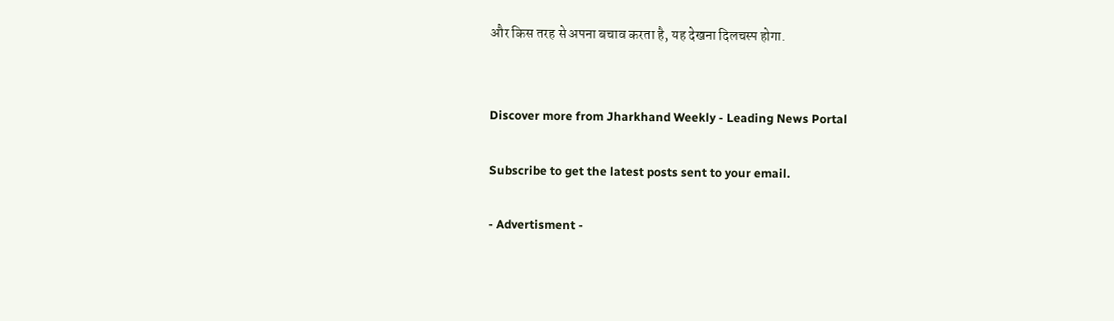और किस तरह से अपना बचाव करता है, यह देखना दिलचस्प होगा.


Discover more from Jharkhand Weekly - Leading News Portal

Subscribe to get the latest posts sent to your email.

- Advertisment -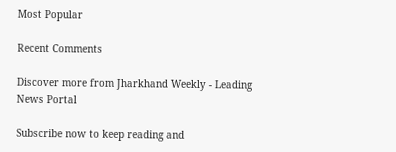Most Popular

Recent Comments

Discover more from Jharkhand Weekly - Leading News Portal

Subscribe now to keep reading and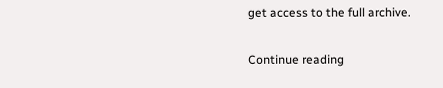get access to the full archive.

Continue reading